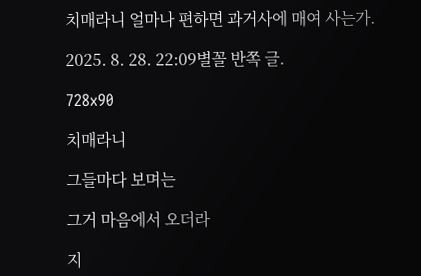치매라니 얼마나 편하면 과거사에 매여 사는가.

2025. 8. 28. 22:09별꼴 반쪽 글.

728x90

치매라니

그들마다 보며는

그거 마음에서 오더라

지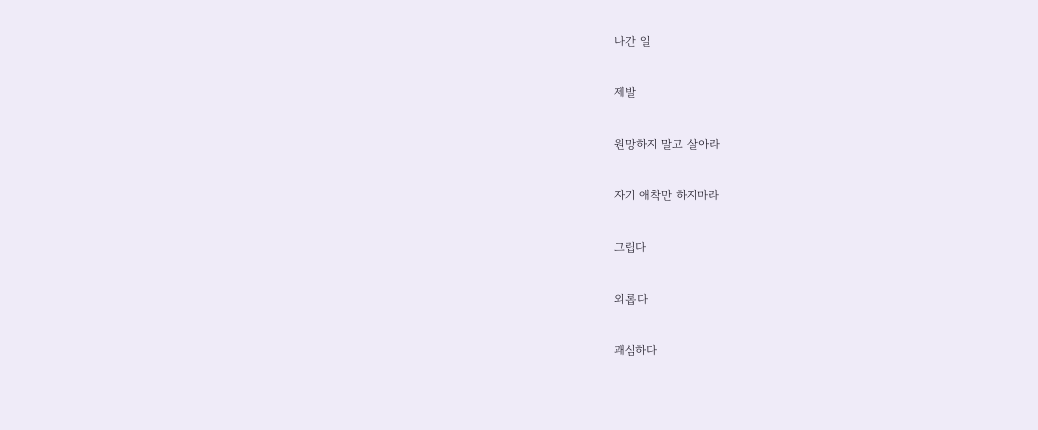나간 일

제발

원망하지 말고 살아라

자기 애착만 하지마라

그립다

외롭다

괘심하다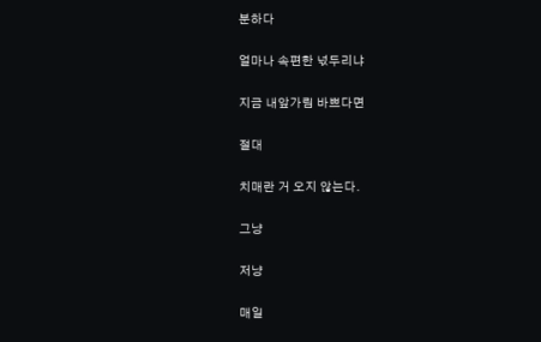분하다

얼마나 속편한 넋두리냐

지금 내앞가림 바쁘다면

절대

치매란 거 오지 않는다.

그냥

저냥

매일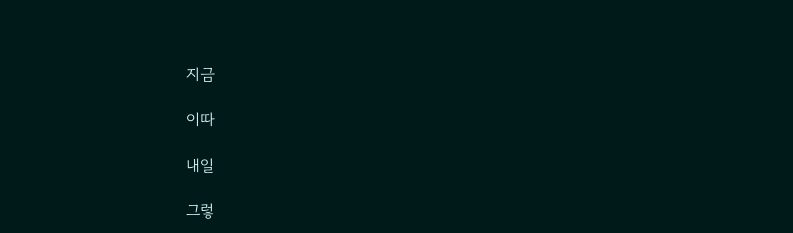지금

이따

내일

그렇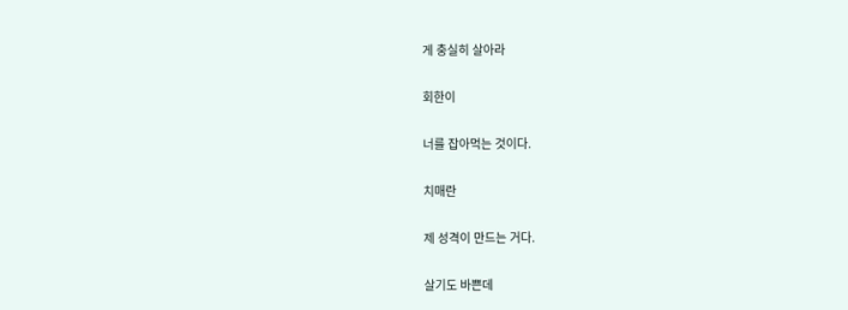게 충실히 살아라

회한이

너를 잡아먹는 것이다.

치매란

제 성격이 만드는 거다.

살기도 바쁜데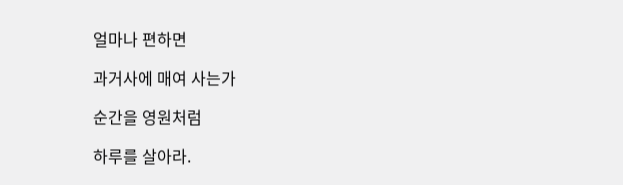얼마나 편하면

과거사에 매여 사는가

순간을 영원처럼

하루를 살아라.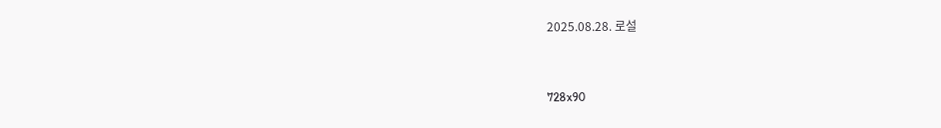2025.08.28. 로설



728x90